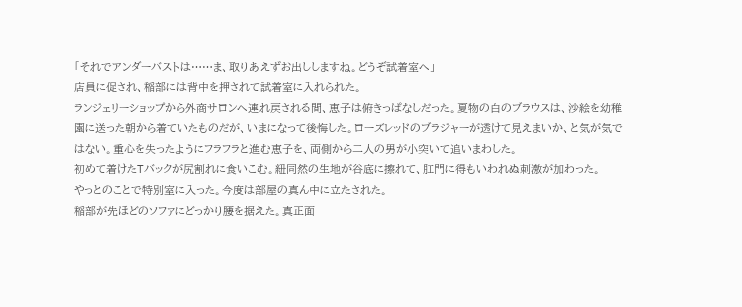「それでアンダーバストは……ま、取りあえずお出ししますね。どうぞ試着室へ」
店員に促され、稲部には背中を押されて試着室に入れられた。
ランジェリーショップから外商サロンへ連れ戻される間、恵子は俯きっぱなしだった。夏物の白のブラウスは、沙絵を幼稚園に送った朝から着ていたものだが、いまになって後悔した。ローズレッドのブラジャーが透けて見えまいか、と気が気ではない。重心を失ったようにフラフラと進む恵子を、両側から二人の男が小突いて追いまわした。
初めて着けたTバックが尻割れに食いこむ。紐同然の生地が谷底に擦れて、肛門に得もいわれぬ刺激が加わった。
やっとのことで特別室に入った。今度は部屋の真ん中に立たされた。
稲部が先ほどのソファにどっかり腰を据えた。真正面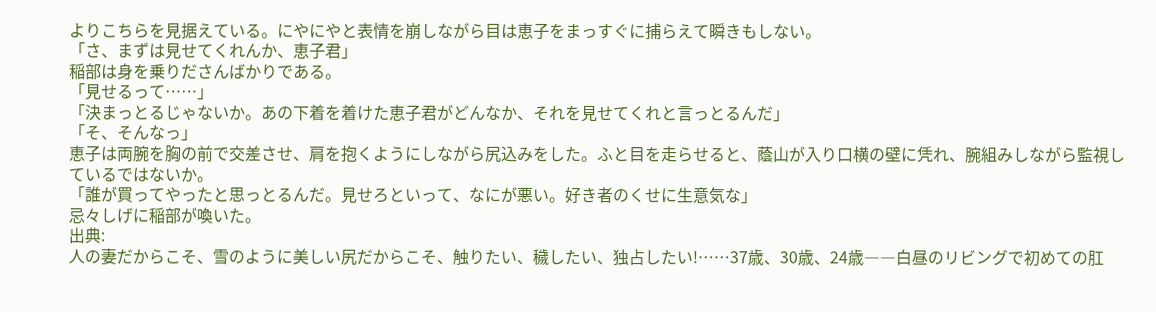よりこちらを見据えている。にやにやと表情を崩しながら目は恵子をまっすぐに捕らえて瞬きもしない。
「さ、まずは見せてくれんか、恵子君」
稲部は身を乗りださんばかりである。
「見せるって……」
「決まっとるじゃないか。あの下着を着けた恵子君がどんなか、それを見せてくれと言っとるんだ」
「そ、そんなっ」
恵子は両腕を胸の前で交差させ、肩を抱くようにしながら尻込みをした。ふと目を走らせると、蔭山が入り口横の壁に凭れ、腕組みしながら監視しているではないか。
「誰が買ってやったと思っとるんだ。見せろといって、なにが悪い。好き者のくせに生意気な」
忌々しげに稲部が喚いた。
出典:
人の妻だからこそ、雪のように美しい尻だからこそ、触りたい、穢したい、独占したい!……37歳、30歳、24歳――白昼のリビングで初めての肛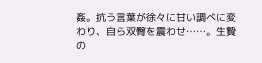姦。抗う言葉が徐々に甘い調べに変わり、自ら双臀を震わせ……。生贄の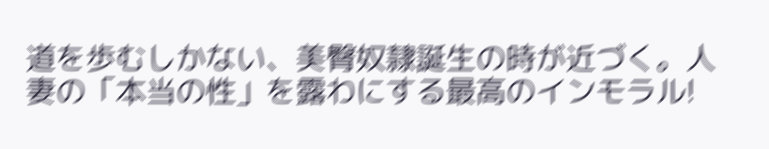道を歩むしかない、美臀奴隷誕生の時が近づく。人妻の「本当の性」を露わにする最高のインモラル!